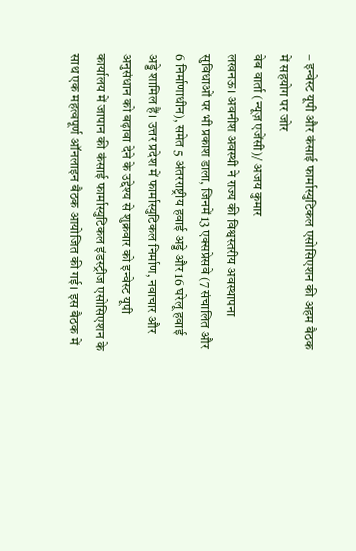– इन्वेस्ट यूपी और कंसाई फार्मास्युटिकल एसोसिएशन की अहम बैठक में सहयोग पर जोर
वेब वार्ता (न्यूज़ एजेंसी)/ अजय कुमार
लखनऊ। अवनीश अवस्थी ने राज्य की विश्वस्तरीय अवस्थापना सुविधाओं पर भी प्रकाश डाला, जिनमें 13 एक्सप्रेसवे (7 संचालित और 6 निर्माणाधीन), समेत 5 अंतरराष्ट्रीय हवाई अड्डे और 16 घरेलू हवाई अड्डे शामिल हैं। उत्तर प्रदेश में फार्मास्युटिकल निर्माण, नवाचार और अनुसंधान को बढ़ावा देने के उद्देश्य से शुक्रवार को इन्वेस्ट यूपी कार्यालय में जापान की कंसाई फार्मास्युटिकल इंडस्ट्रीज एसोसिएशन के साथ एक महत्वपूर्ण ऑनलाइन बैठक आयोजित की गई। इस बैठक में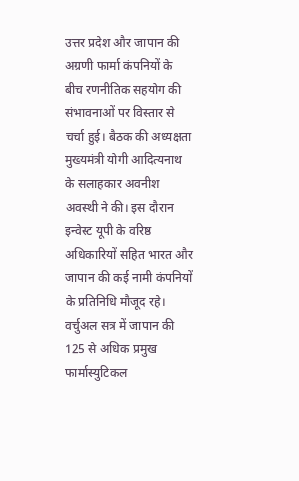उत्तर प्रदेश और जापान की अग्रणी फार्मा कंपनियों के बीच रणनीतिक सहयोग की संभावनाओं पर विस्तार से चर्चा हुई। बैठक की अध्यक्षता मुख्यमंत्री योगी आदित्यनाथ के सलाहकार अवनीश अवस्थी ने की। इस दौरान इन्वेस्ट यूपी के वरिष्ठ अधिकारियों सहित भारत और जापान की कई नामी कंपनियों के प्रतिनिधि मौजूद रहे।
वर्चुअल सत्र में जापान की 125 से अधिक प्रमुख फार्मास्युटिकल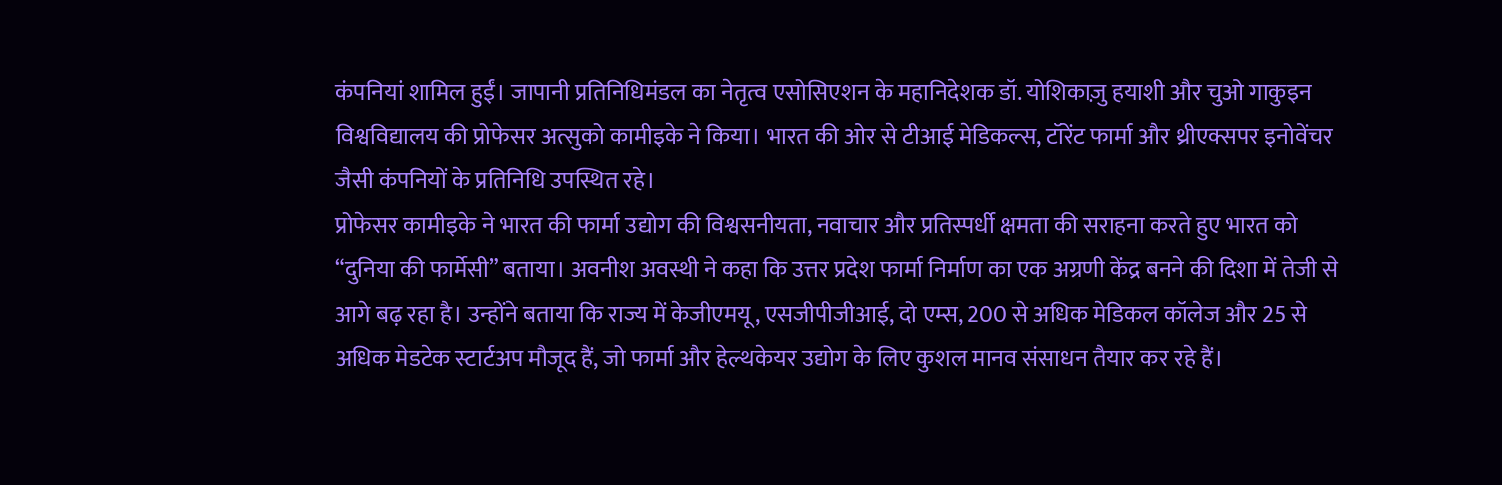कंपनियां शामिल हुईं। जापानी प्रतिनिधिमंडल का नेतृत्व एसोसिएशन के महानिदेशक डॉ. योशिकाज़ु हयाशी और चुओ गाकुइन विश्वविद्यालय की प्रोफेसर अत्सुको कामीइके ने किया। भारत की ओर से टीआई मेडिकल्स, टॉरेंट फार्मा और थ्रीएक्सपर इनोवेंचर जैसी कंपनियों के प्रतिनिधि उपस्थित रहे।
प्रोफेसर कामीइके ने भारत की फार्मा उद्योग की विश्वसनीयता, नवाचार और प्रतिस्पर्धी क्षमता की सराहना करते हुए भारत को “दुनिया की फार्मेसी” बताया। अवनीश अवस्थी ने कहा कि उत्तर प्रदेश फार्मा निर्माण का एक अग्रणी केंद्र बनने की दिशा में तेजी से आगे बढ़ रहा है। उन्होंने बताया कि राज्य में केजीएमयू, एसजीपीजीआई, दो एम्स, 200 से अधिक मेडिकल कॉलेज और 25 से अधिक मेडटेक स्टार्टअप मौजूद हैं, जो फार्मा और हेल्थकेयर उद्योग के लिए कुशल मानव संसाधन तैयार कर रहे हैं।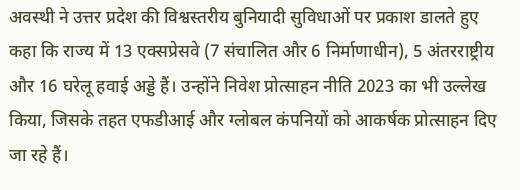अवस्थी ने उत्तर प्रदेश की विश्वस्तरीय बुनियादी सुविधाओं पर प्रकाश डालते हुए कहा कि राज्य में 13 एक्सप्रेसवे (7 संचालित और 6 निर्माणाधीन), 5 अंतरराष्ट्रीय और 16 घरेलू हवाई अड्डे हैं। उन्होंने निवेश प्रोत्साहन नीति 2023 का भी उल्लेख किया, जिसके तहत एफडीआई और ग्लोबल कंपनियों को आकर्षक प्रोत्साहन दिए जा रहे हैं।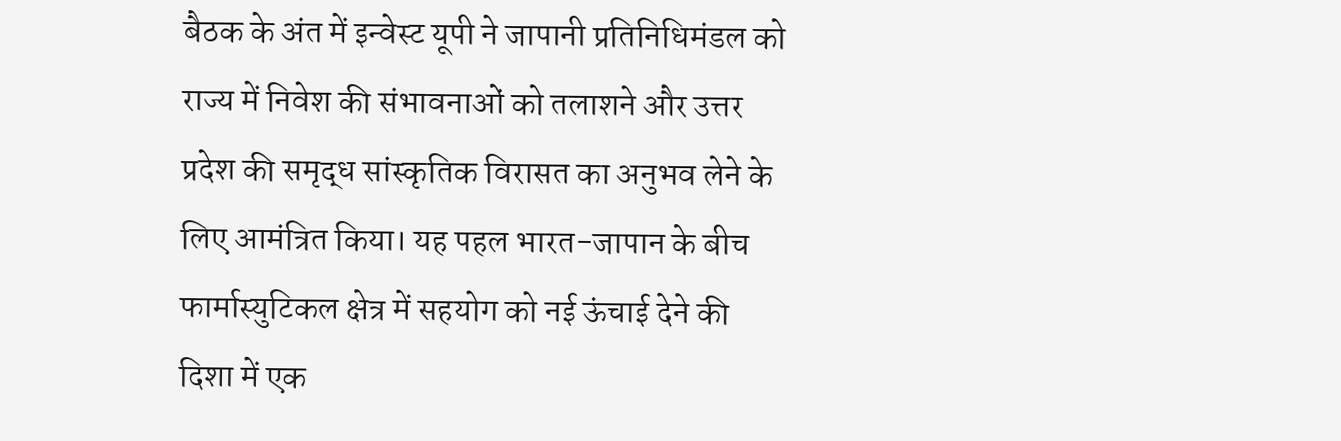बैठक के अंत में इन्वेस्ट यूपी ने जापानी प्रतिनिधिमंडल को राज्य में निवेश की संभावनाओं को तलाशने और उत्तर प्रदेश की समृद्ध सांस्कृतिक विरासत का अनुभव लेने के लिए आमंत्रित किया। यह पहल भारत-जापान के बीच फार्मास्युटिकल क्षेत्र में सहयोग को नई ऊंचाई देने की दिशा में एक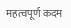महत्वपूर्ण कदम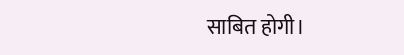साबित होगी।